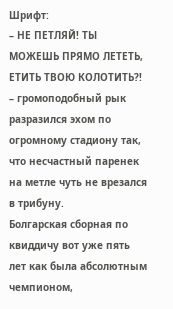Шрифт:
– НЕ ПЕТЛЯЙ! ТЫ МОЖЕШЬ ПРЯМО ЛЕТЕТЬ, ЕТИТЬ ТВОЮ КОЛОТИТЬ?! – громоподобный рык разразился эхом по огромному стадиону так, что несчастный паренек на метле чуть не врезался в трибуну.
Болгарская сборная по квиддичу вот уже пять лет как была абсолютным чемпионом,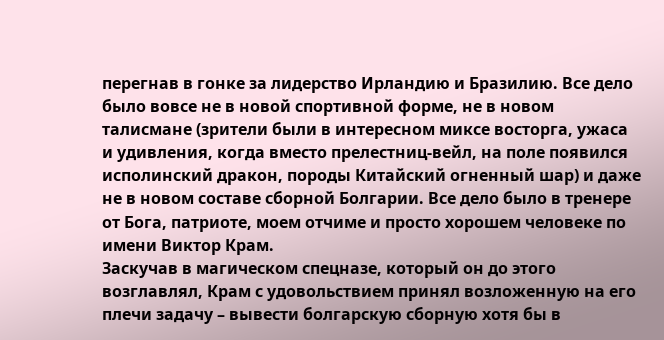перегнав в гонке за лидерство Ирландию и Бразилию. Все дело было вовсе не в новой спортивной форме, не в новом талисмане (зрители были в интересном миксе восторга, ужаса и удивления, когда вместо прелестниц-вейл, на поле появился исполинский дракон, породы Китайский огненный шар) и даже не в новом составе сборной Болгарии. Все дело было в тренере от Бога, патриоте, моем отчиме и просто хорошем человеке по имени Виктор Крам.
Заскучав в магическом спецназе, который он до этого возглавлял, Крам с удовольствием принял возложенную на его плечи задачу – вывести болгарскую сборную хотя бы в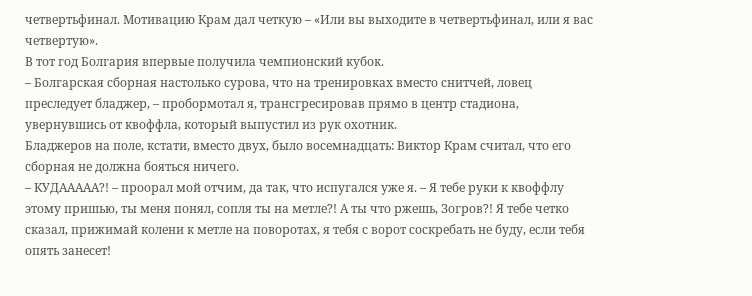четвертьфинал. Мотивацию Крам дал четкую – «Или вы выходите в четвертьфинал, или я вас четвертую».
В тот год Болгария впервые получила чемпионский кубок.
– Болгарская сборная настолько сурова, что на тренировках вместо снитчей, ловец преследует бладжер, – пробормотал я, трансгресировав прямо в центр стадиона, увернувшись от квоффла, который выпустил из рук охотник.
Бладжеров на поле, кстати, вместо двух, было восемнадцать: Виктор Крам считал, что его сборная не должна бояться ничего.
– КУДААААА?! – проорал мой отчим, да так, что испугался уже я. – Я тебе руки к квоффлу этому пришью, ты меня понял, сопля ты на метле?! А ты что ржешь, Зогров?! Я тебе четко сказал, прижимай колени к метле на поворотах, я тебя с ворот соскребать не буду, если тебя опять занесет!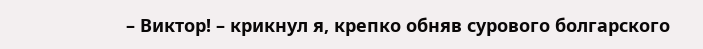– Виктор! – крикнул я, крепко обняв сурового болгарского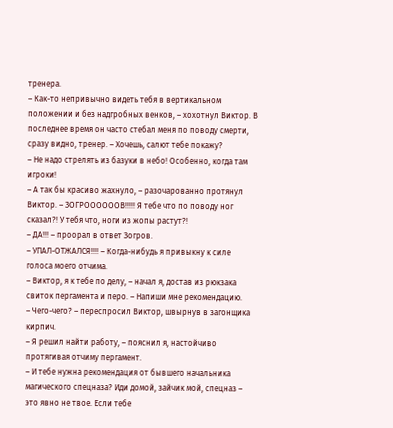тренера.
– Как-то непривычно видеть тебя в вертикальном положении и без надгробных венков, – хохотнул Виктор. В последнее время он часто стебал меня по поводу смерти, сразу видно, тренер. – Хочешь, салют тебе покажу?
– Не надо стрелять из базуки в небо! Особенно, когда там игроки!
– А так бы красиво жахнуло, – разочарованно протянул Виктор. – ЗОГРООООООВ!!!!! Я тебе что по поводу ног сказал?! У тебя что, ноги из жопы растут?!
– ДА!!! – проорал в ответ Зогров.
– УПАЛ-ОТЖАЛСЯ!!!! – Когда-нибудь я привыкну к силе голоса моего отчима.
– Виктор, я к тебе по делу, – начал я, достав из рюкзака свиток пергамента и перо. – Напиши мне рекомендацию.
– Чего-чего? – переспросил Виктор, швырнув в загонщика кирпич.
– Я решил найти работу, – пояснил я, настойчиво протягивая отчиму пергамент.
– И тебе нужна рекомендация от бывшего начальника магического спецназа? Иди домой, зайчик мой, спецназ – это явно не твое. Если тебе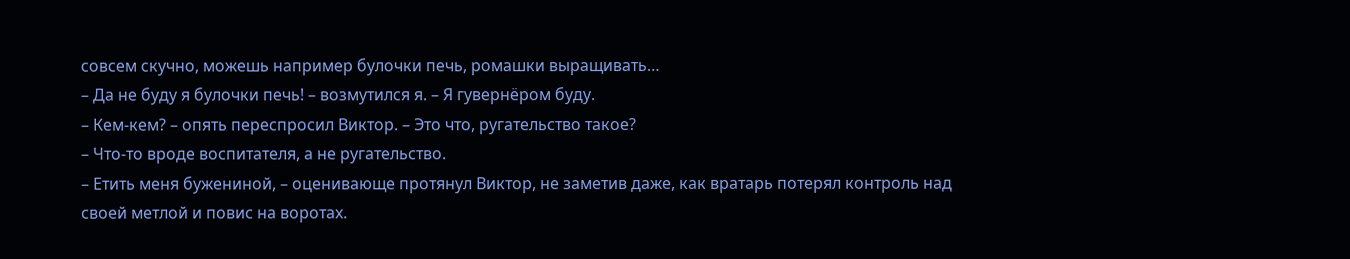совсем скучно, можешь например булочки печь, ромашки выращивать…
– Да не буду я булочки печь! – возмутился я. – Я гувернёром буду.
– Кем-кем? – опять переспросил Виктор. – Это что, ругательство такое?
– Что-то вроде воспитателя, а не ругательство.
– Етить меня бужениной, – оценивающе протянул Виктор, не заметив даже, как вратарь потерял контроль над своей метлой и повис на воротах.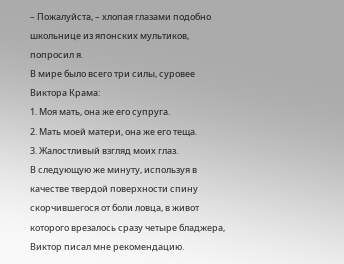– Пожалуйста, – хлопая глазами подобно школьнице из японских мультиков, попросил я.
В мире было всего три силы, суровее Виктора Крама:
1. Моя мать, она же его супруга.
2. Мать моей матери, она же его теща.
3. Жалостливый взгляд моих глаз.
В следующую же минуту, используя в качестве твердой поверхности спину скорчившегося от боли ловца, в живот которого врезалось сразу четыре бладжера, Виктор писал мне рекомендацию.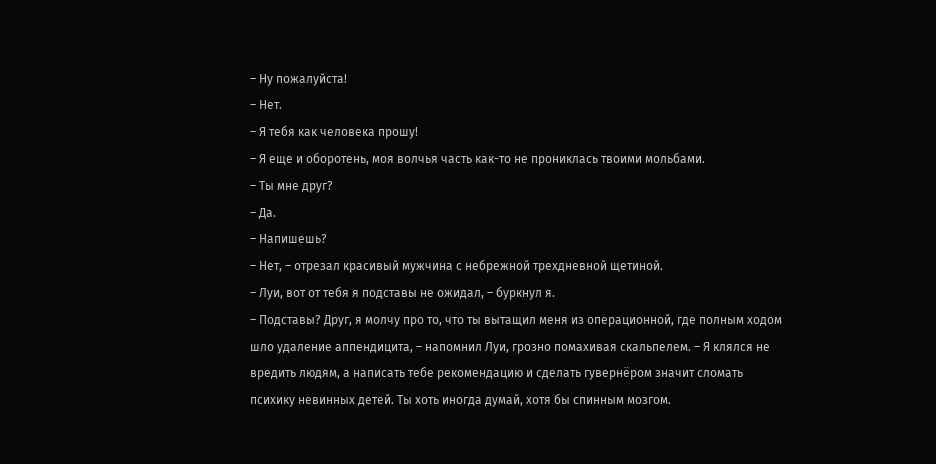– Ну пожалуйста!
– Нет.
– Я тебя как человека прошу!
– Я еще и оборотень, моя волчья часть как-то не прониклась твоими мольбами.
– Ты мне друг?
– Да.
– Напишешь?
– Нет, – отрезал красивый мужчина с небрежной трехдневной щетиной.
– Луи, вот от тебя я подставы не ожидал, – буркнул я.
– Подставы? Друг, я молчу про то, что ты вытащил меня из операционной, где полным ходом шло удаление аппендицита, – напомнил Луи, грозно помахивая скальпелем. – Я клялся не вредить людям, а написать тебе рекомендацию и сделать гувернёром значит сломать психику невинных детей. Ты хоть иногда думай, хотя бы спинным мозгом.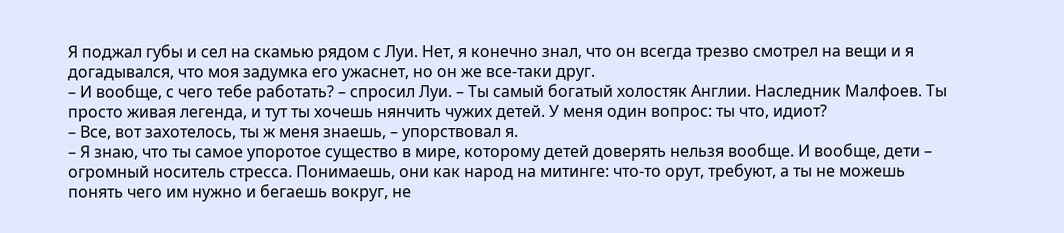Я поджал губы и сел на скамью рядом с Луи. Нет, я конечно знал, что он всегда трезво смотрел на вещи и я догадывался, что моя задумка его ужаснет, но он же все-таки друг.
– И вообще, с чего тебе работать? – спросил Луи. – Ты самый богатый холостяк Англии. Наследник Малфоев. Ты просто живая легенда, и тут ты хочешь нянчить чужих детей. У меня один вопрос: ты что, идиот?
– Все, вот захотелось, ты ж меня знаешь, – упорствовал я.
– Я знаю, что ты самое упоротое существо в мире, которому детей доверять нельзя вообще. И вообще, дети – огромный носитель стресса. Понимаешь, они как народ на митинге: что-то орут, требуют, а ты не можешь понять чего им нужно и бегаешь вокруг, не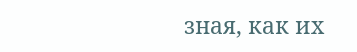зная, как их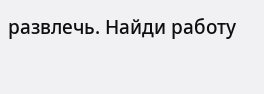развлечь. Найди работу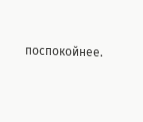поспокойнее.